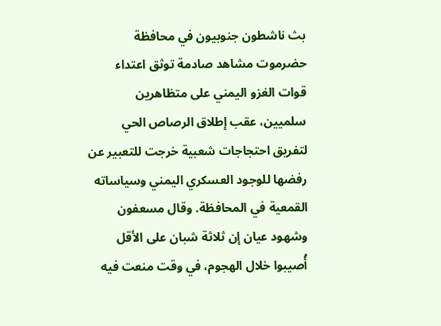بث ناشطون جنوبيون في محافظة حضرموت مشاهد صادمة توثق اعتداء قوات الغزو اليمني على متظاهرين سلميين، عقب إطلاق الرصاص الحي لتفريق احتجاجات شعبية خرجت للتعبير عن رفضها للوجود العسكري اليمني وسياساته القمعية في المحافظة. وقال مسعفون وشهود عيان إن ثلاثة شبان على الأقل أُصيبوا خلال الهجوم، في وقت منعت فيه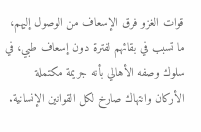قوات الغزو فرق الإسعاف من الوصول إليهم، ما تسبب في بقائهم لفترة دون إسعاف طبي، في سلوك وصفه الأهالي بأنه جريمة مكتملة الأركان وانتهاك صارخ لكل القوانين الإنسانية.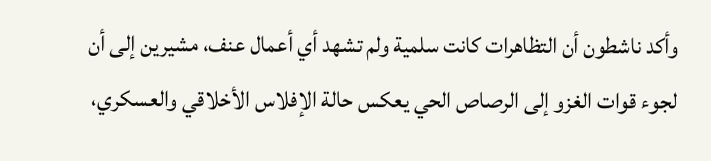وأكد ناشطون أن التظاهرات كانت سلمية ولم تشهد أي أعمال عنف، مشيرين إلى أن لجوء قوات الغزو إلى الرصاص الحي يعكس حالة الإفلاس الأخلاقي والعسكري،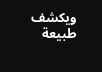ويكشف طبيعة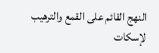النهج القائم على القمع والترهيب لإسكات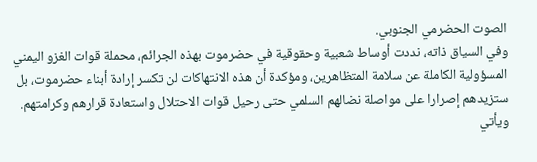الصوت الحضرمي الجنوبي.
وفي السياق ذاته، نددت أوساط شعبية وحقوقية في حضرموت بهذه الجرائم، محملة قوات الغزو اليمني المسؤولية الكاملة عن سلامة المتظاهرين، ومؤكدة أن هذه الانتهاكات لن تكسر إرادة أبناء حضرموت، بل ستزيدهم إصرارا على مواصلة نضالهم السلمي حتى رحيل قوات الاحتلال واستعادة قرارهم وكرامتهم.
ويأتي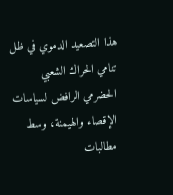هذا التصعيد الدموي في ظل تنامي الحراك الشعبي الحضرمي الرافض لسياسات الإقصاء والهيمنة، وسط مطالبات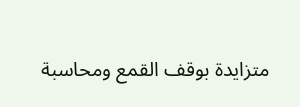متزايدة بوقف القمع ومحاسبة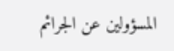المسؤولين عن الجرائم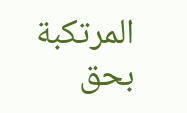المرتكبة بحق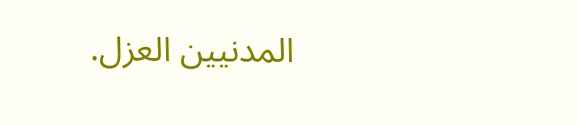المدنيين العزل.